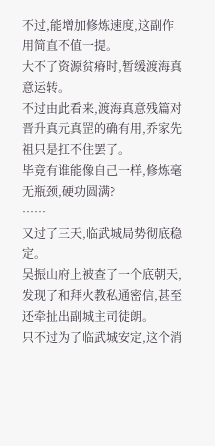不过,能增加修炼速度,这副作用简直不值一提。
大不了资源贫瘠时,暂缓渡海真意运转。
不过由此看来,渡海真意残篇对晋升真元真罡的确有用,乔家先祖只是扛不住罢了。
毕竟有谁能像自己一样,修炼毫无瓶颈,硬功圆满?
……
又过了三天,临武城局势彻底稳定。
吴振山府上被查了一个底朝天,发现了和拜火教私通密信,甚至还牵扯出副城主司徒朗。
只不过为了临武城安定,这个消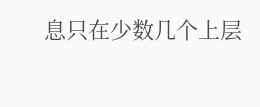息只在少数几个上层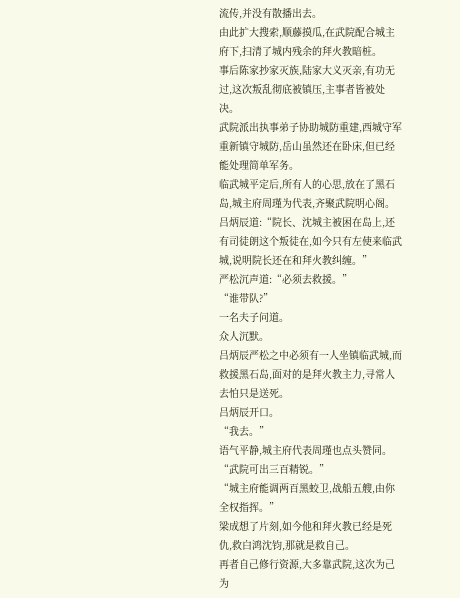流传,并没有散播出去。
由此扩大搜索,顺藤摸瓜,在武院配合城主府下,扫清了城内残余的拜火教暗桩。
事后陈家抄家灭族,陆家大义灭亲,有功无过,这次叛乱彻底被镇压,主事者皆被处决。
武院派出执事弟子协助城防重建,西城守军重新镇守城防,岳山虽然还在卧床,但已经能处理简单军务。
临武城平定后,所有人的心思,放在了黑石岛,城主府周瑾为代表,齐聚武院明心阁。
吕炳辰道:“院长、沈城主被困在岛上,还有司徒朗这个叛徒在,如今只有左使来临武城,说明院长还在和拜火教纠缠。”
严松沉声道:“必须去救援。”
“谁带队?”
一名夫子问道。
众人沉默。
吕炳辰严松之中必须有一人坐镇临武城,而救援黑石岛,面对的是拜火教主力,寻常人去怕只是送死。
吕炳辰开口。
“我去。”
语气平静,城主府代表周瑾也点头赞同。
“武院可出三百精锐。”
“城主府能调两百黑蛟卫,战船五艘,由你全权指挥。”
梁成想了片刻,如今他和拜火教已经是死仇,救白鸿沈钧,那就是救自己。
再者自己修行资源,大多靠武院,这次为己为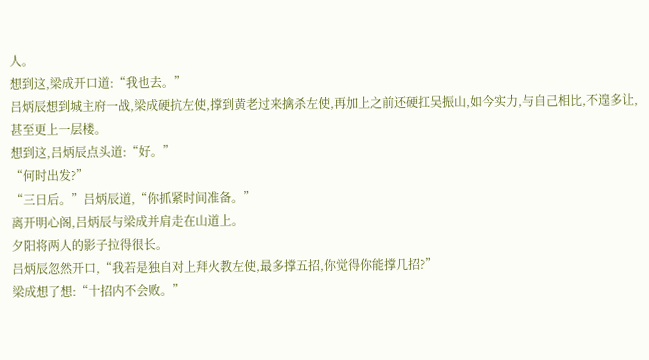人。
想到这,梁成开口道:“我也去。”
吕炳辰想到城主府一战,梁成硬抗左使,撑到黄老过来擒杀左使,再加上之前还硬扛吴振山,如今实力,与自己相比,不遑多让,甚至更上一层楼。
想到这,吕炳辰点头道:“好。”
“何时出发?”
“三日后。”吕炳辰道,“你抓紧时间准备。”
离开明心阁,吕炳辰与梁成并肩走在山道上。
夕阳将两人的影子拉得很长。
吕炳辰忽然开口,“我若是独自对上拜火教左使,最多撑五招,你觉得你能撑几招?”
梁成想了想:“十招内不会败。”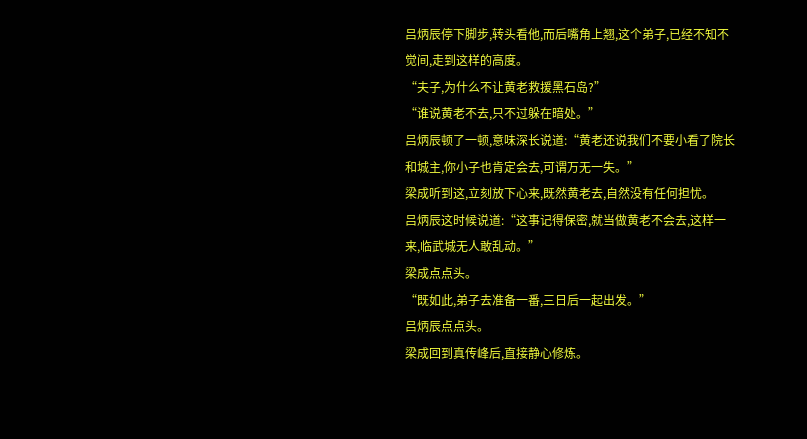吕炳辰停下脚步,转头看他,而后嘴角上翘,这个弟子,已经不知不觉间,走到这样的高度。
“夫子,为什么不让黄老救援黑石岛?”
“谁说黄老不去,只不过躲在暗处。”
吕炳辰顿了一顿,意味深长说道:“黄老还说我们不要小看了院长和城主,你小子也肯定会去,可谓万无一失。”
梁成听到这,立刻放下心来,既然黄老去,自然没有任何担忧。
吕炳辰这时候说道:“这事记得保密,就当做黄老不会去,这样一来,临武城无人敢乱动。”
梁成点点头。
“既如此,弟子去准备一番,三日后一起出发。”
吕炳辰点点头。
梁成回到真传峰后,直接静心修炼。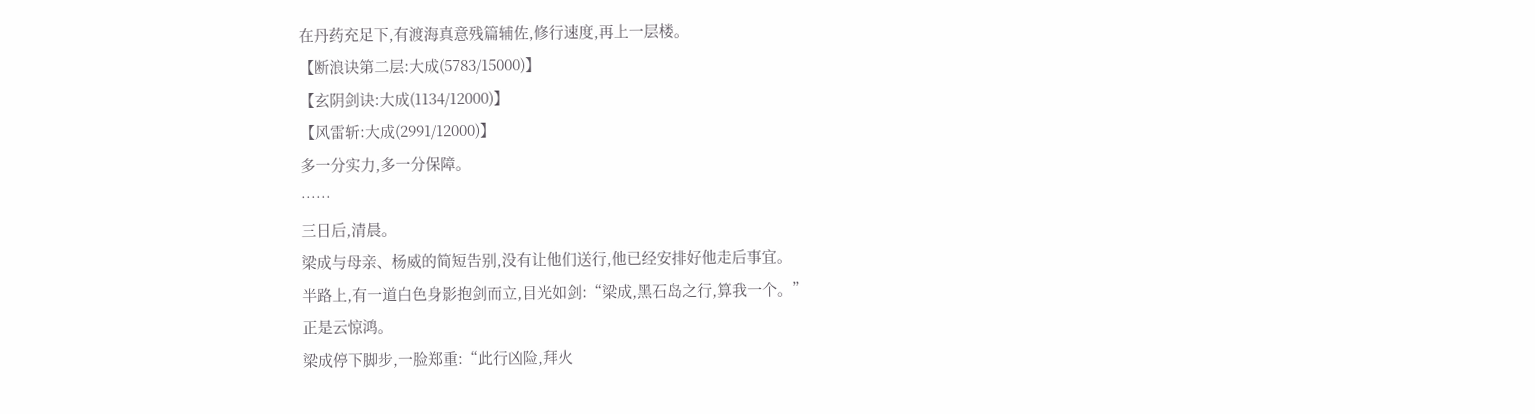在丹药充足下,有渡海真意残篇辅佐,修行速度,再上一层楼。
【断浪诀第二层:大成(5783/15000)】
【玄阴剑诀:大成(1134/12000)】
【风雷斩:大成(2991/12000)】
多一分实力,多一分保障。
……
三日后,清晨。
梁成与母亲、杨威的简短告别,没有让他们送行,他已经安排好他走后事宜。
半路上,有一道白色身影抱剑而立,目光如剑:“梁成,黑石岛之行,算我一个。”
正是云惊鸿。
梁成停下脚步,一脸郑重:“此行凶险,拜火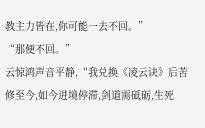教主力皆在,你可能一去不回。”
“那便不回。”
云惊鸿声音平静,“我兑换《凌云诀》后苦修至今,如今进境停滞,剑道需砥砺,生死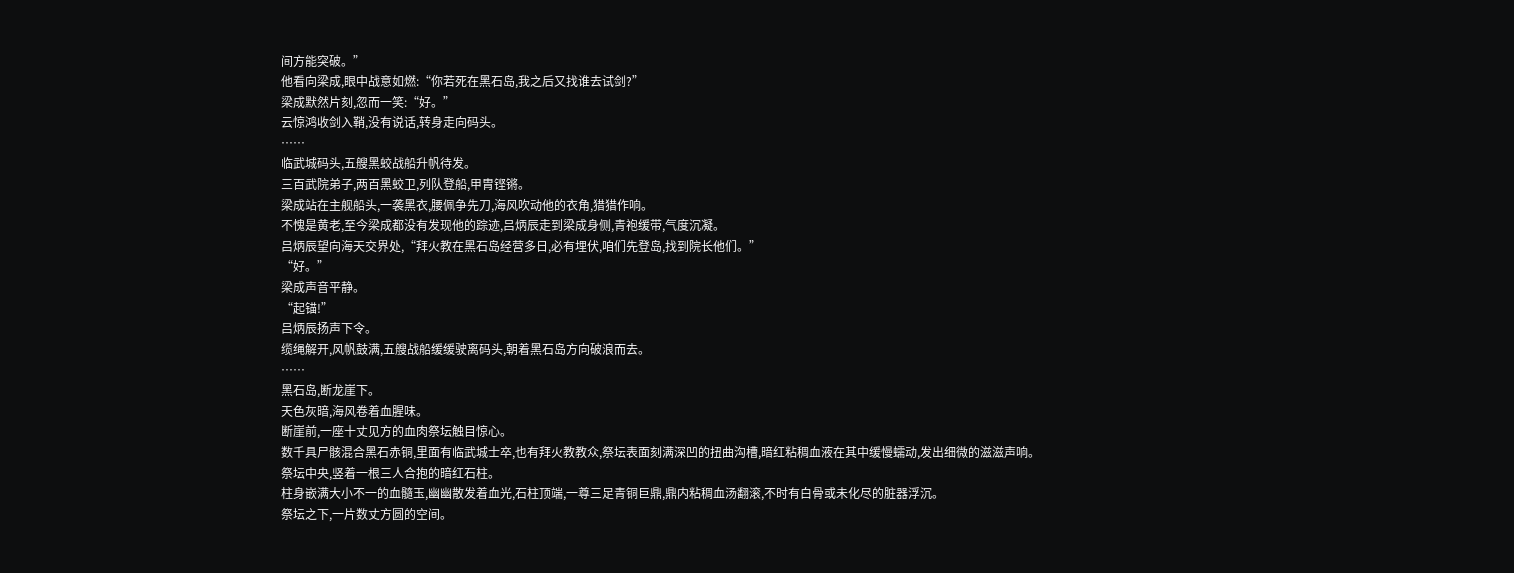间方能突破。”
他看向梁成,眼中战意如燃:“你若死在黑石岛,我之后又找谁去试剑?”
梁成默然片刻,忽而一笑:“好。”
云惊鸿收剑入鞘,没有说话,转身走向码头。
……
临武城码头,五艘黑蛟战船升帆待发。
三百武院弟子,两百黑蛟卫,列队登船,甲胄铿锵。
梁成站在主舰船头,一袭黑衣,腰佩争先刀,海风吹动他的衣角,猎猎作响。
不愧是黄老,至今梁成都没有发现他的踪迹,吕炳辰走到梁成身侧,青袍缓带,气度沉凝。
吕炳辰望向海天交界处,“拜火教在黑石岛经营多日,必有埋伏,咱们先登岛,找到院长他们。”
“好。”
梁成声音平静。
“起锚!”
吕炳辰扬声下令。
缆绳解开,风帆鼓满,五艘战船缓缓驶离码头,朝着黑石岛方向破浪而去。
……
黑石岛,断龙崖下。
天色灰暗,海风卷着血腥味。
断崖前,一座十丈见方的血肉祭坛触目惊心。
数千具尸骸混合黑石赤铜,里面有临武城士卒,也有拜火教教众,祭坛表面刻满深凹的扭曲沟槽,暗红粘稠血液在其中缓慢蠕动,发出细微的滋滋声响。
祭坛中央,竖着一根三人合抱的暗红石柱。
柱身嵌满大小不一的血髓玉,幽幽散发着血光,石柱顶端,一尊三足青铜巨鼎,鼎内粘稠血汤翻滚,不时有白骨或未化尽的脏器浮沉。
祭坛之下,一片数丈方圆的空间。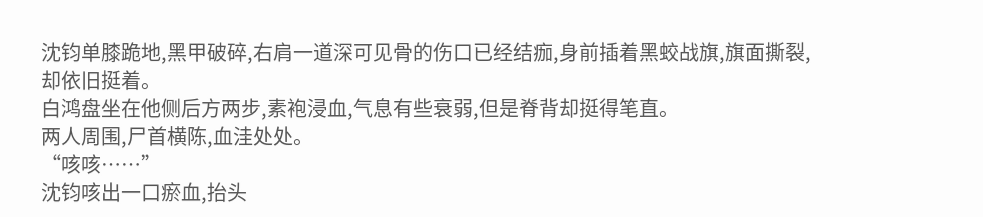沈钧单膝跪地,黑甲破碎,右肩一道深可见骨的伤口已经结痂,身前插着黑蛟战旗,旗面撕裂,却依旧挺着。
白鸿盘坐在他侧后方两步,素袍浸血,气息有些衰弱,但是脊背却挺得笔直。
两人周围,尸首横陈,血洼处处。
“咳咳……”
沈钧咳出一口瘀血,抬头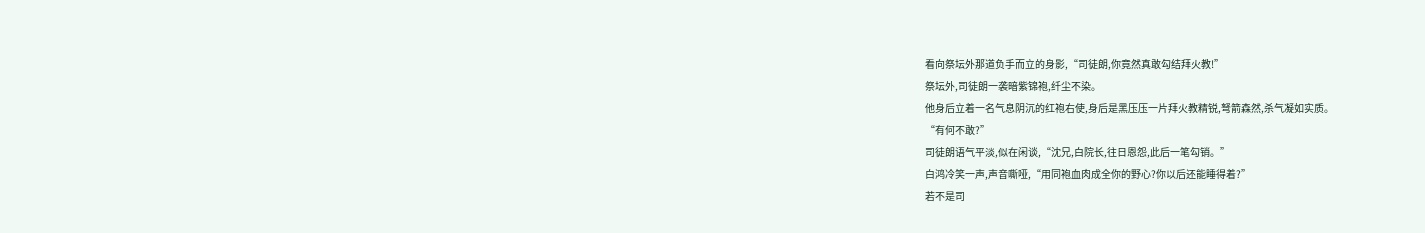看向祭坛外那道负手而立的身影,“司徒朗,你竟然真敢勾结拜火教!”
祭坛外,司徒朗一袭暗紫锦袍,纤尘不染。
他身后立着一名气息阴沉的红袍右使,身后是黑压压一片拜火教精锐,弩箭森然,杀气凝如实质。
“有何不敢?”
司徒朗语气平淡,似在闲谈,“沈兄,白院长,往日恩怨,此后一笔勾销。”
白鸿冷笑一声,声音嘶哑,“用同袍血肉成全你的野心?你以后还能睡得着?”
若不是司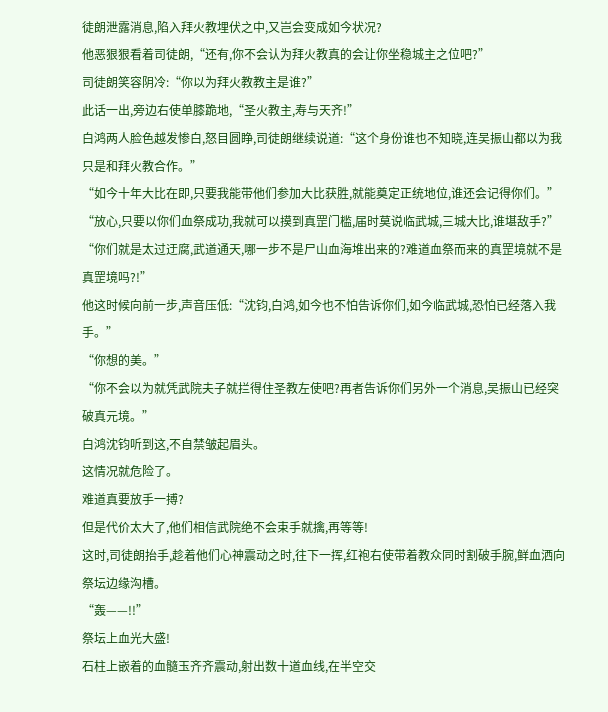徒朗泄露消息,陷入拜火教埋伏之中,又岂会变成如今状况?
他恶狠狠看着司徒朗,“还有,你不会认为拜火教真的会让你坐稳城主之位吧?”
司徒朗笑容阴冷:“你以为拜火教教主是谁?”
此话一出,旁边右使单膝跪地,“圣火教主,寿与天齐!”
白鸿两人脸色越发惨白,怒目圆睁,司徒朗继续说道:“这个身份谁也不知晓,连吴振山都以为我只是和拜火教合作。”
“如今十年大比在即,只要我能带他们参加大比获胜,就能奠定正统地位,谁还会记得你们。”
“放心,只要以你们血祭成功,我就可以摸到真罡门槛,届时莫说临武城,三城大比,谁堪敌手?”
“你们就是太过迂腐,武道通天,哪一步不是尸山血海堆出来的?难道血祭而来的真罡境就不是真罡境吗?!”
他这时候向前一步,声音压低:“沈钧,白鸿,如今也不怕告诉你们,如今临武城,恐怕已经落入我手。”
“你想的美。”
“你不会以为就凭武院夫子就拦得住圣教左使吧?再者告诉你们另外一个消息,吴振山已经突破真元境。”
白鸿沈钧听到这,不自禁皱起眉头。
这情况就危险了。
难道真要放手一搏?
但是代价太大了,他们相信武院绝不会束手就擒,再等等!
这时,司徒朗抬手,趁着他们心神震动之时,往下一挥,红袍右使带着教众同时割破手腕,鲜血洒向祭坛边缘沟槽。
“轰——!!”
祭坛上血光大盛!
石柱上嵌着的血髓玉齐齐震动,射出数十道血线,在半空交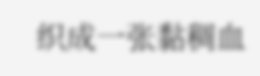织成一张黏稠血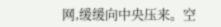网,缓缓向中央压来。空